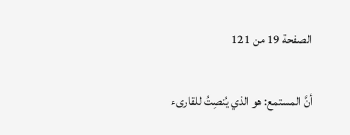الصفحة 19 من 121

أنَّ المستمع: هو الذي يُنصِتُ للقارىء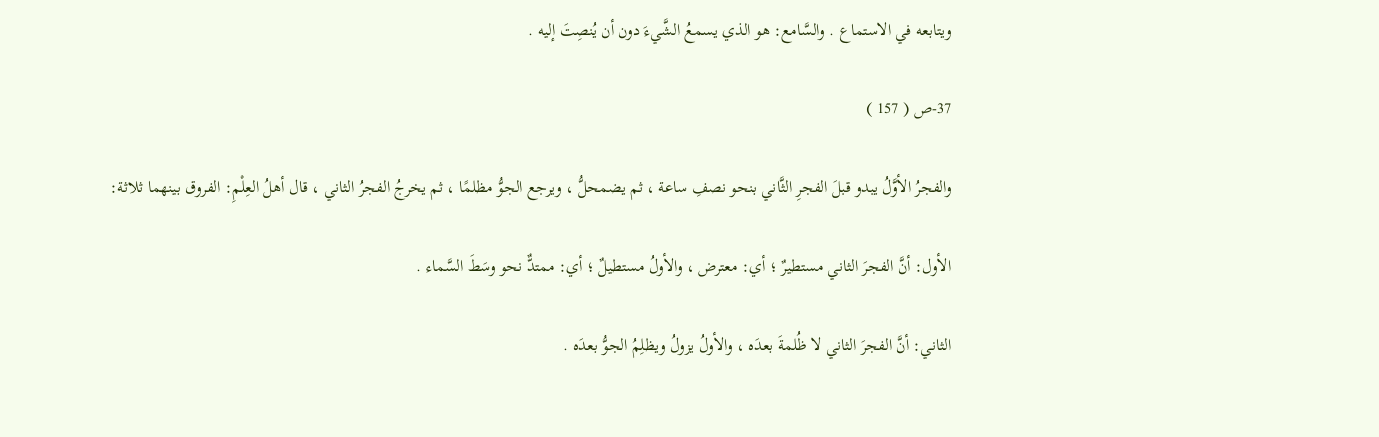ويتابعه في الاستماع . والسَّامع: هو الذي يسمعُ الشَّيءَ دون أن يُنصِتَ إليه .

37-ص ( 157 )

والفجرُ الأوَّلُ يبدو قبلَ الفجرِ الثَّاني بنحو نصفِ ساعة ، ثم يضمحلُّ ، ويرجع الجوُّ مظلمًا ، ثم يخرجُ الفجرُ الثاني ، قال أهلُ العِلْمِ: الفروق بينهما ثلاثة:

الأول: أنَّ الفجرَ الثاني مستطيرٌ ؛ أي: معترض ، والأولُ مستطيلٌ ؛ أي: ممتدٌّ نحو وسَطَ السَّماء .

الثاني: أنَّ الفجرَ الثاني لا ظُلمةَ بعدَه ، والأولُ يزولُ ويظلِمُ الجوُّ بعدَه .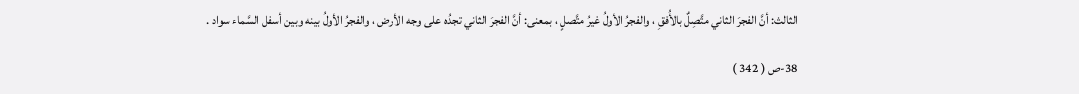الثالث: أنَّ الفجرَ الثاني متَّصِلٌ بالأُفقِ ، والفجرُ الأولُ غيرُ متَّصلٍ ، بمعنى: أنَّ الفجرَ الثاني تجدُه على وجه الأرض ، والفجرُ الأولُ بينه وبين أسفل السَّماء سواد .

38-ص ( 342 )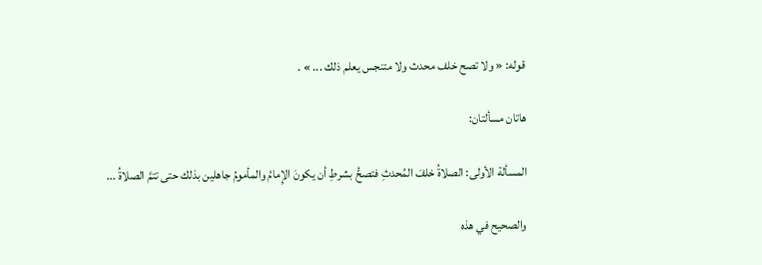قوله: « ولا تصح خلف محدث ولا متنجس يعلم ذلك ... » .

هاتان مسألتان:

المسألة الأولى: الصلاةُ خلفَ المُحدثِ فتصحُّ بشرطِ أن يكونَ الإِمامُ والمأمومُ جاهلين بذلك حتى تتمَّ الصلاةُ ...

والصحيح في هذه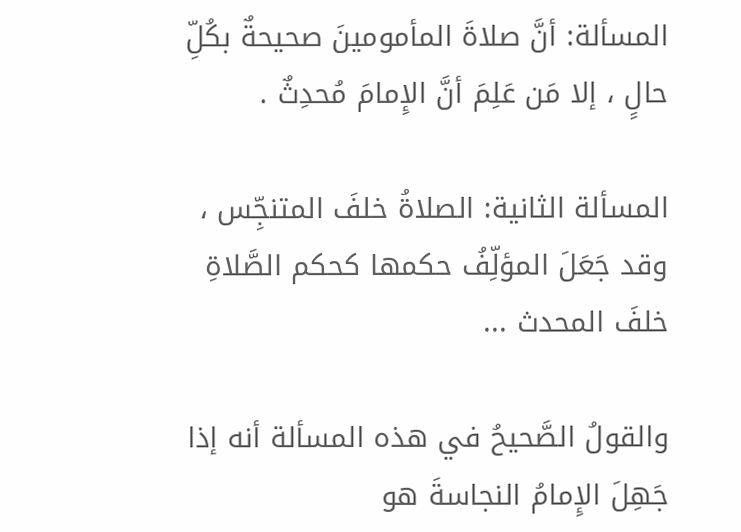المسألة: أنَّ صلاةَ المأمومينَ صحيحةٌ بكُلِّ حالٍ ، إلا مَن عَلِمَ أنَّ الإِمامَ مُحدِثٌ .

المسألة الثانية: الصلاةُ خلفَ المتنجِّس ، وقد جَعَلَ المؤلِّفُ حكمها كحكم الصَّلاةِ خلفَ المحدث ...

والقولُ الصَّحيحُ في هذه المسألة أنه إذا جَهِلَ الإِمامُ النجاسةَ هو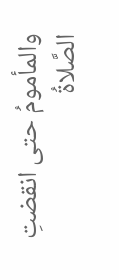والمأمومُ حتى انقضتِ الصَّلاةُ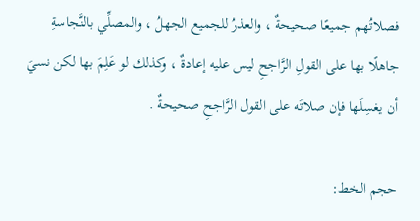فصلاتُهم جميعًا صحيحةٌ ، والعذرُ للجميع الجهلُ ، والمصلِّي بالنَّجاسةِ جاهلًا بها على القولِ الرَّاجحِ ليس عليه إعادةٌ ، وكذلك لو عَلِمَ بها لكن نسيَ أن يغسِلَها فإن صلاتَه على القول الرَّاجحِ صحيحةٌ .

حجم الخط: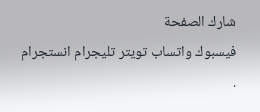شارك الصفحة
فيسبوك واتساب تويتر تليجرام انستجرام
.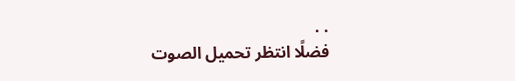. .
فضلًا انتظر تحميل الصوت